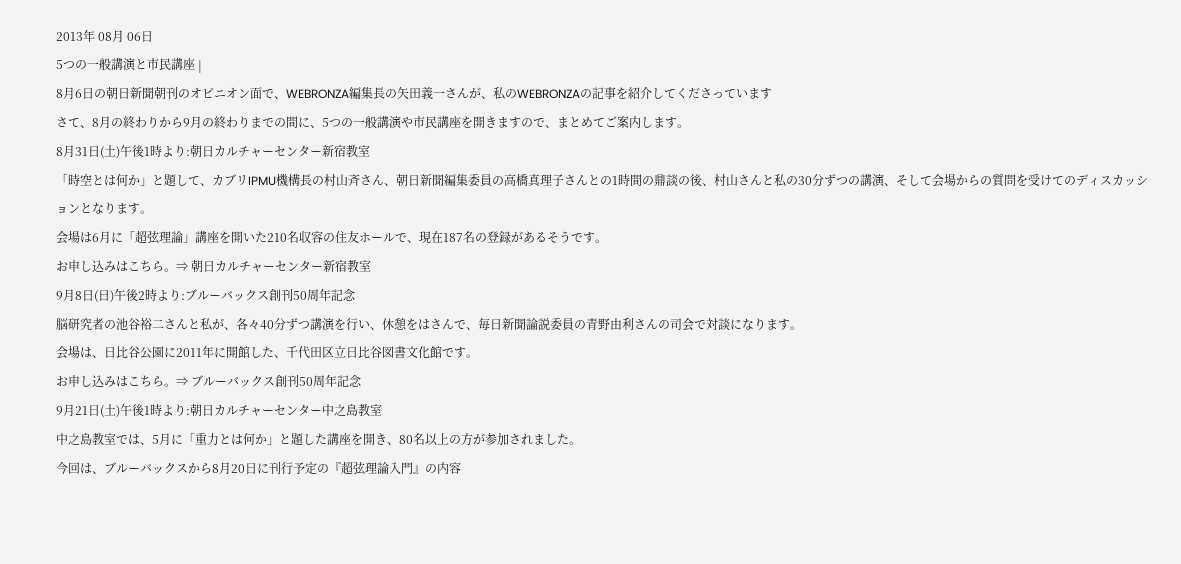2013年 08月 06日
5つの一般講演と市民講座 |
8月6日の朝日新聞朝刊のオピニオン面で、WEBRONZA編集長の矢田義一さんが、私のWEBRONZAの記事を紹介してくださっています
さて、8月の終わりから9月の終わりまでの間に、5つの一般講演や市民講座を開きますので、まとめてご案内します。
8月31日(土)午後1時より:朝日カルチャーセンター新宿教室
「時空とは何か」と題して、カブリIPMU機構長の村山斉さん、朝日新聞編集委員の高橋真理子さんとの1時間の鼎談の後、村山さんと私の30分ずつの講演、そして会場からの質問を受けてのディスカッションとなります。
会場は6月に「超弦理論」講座を開いた210名収容の住友ホールで、現在187名の登録があるそうです。
お申し込みはこちら。⇒ 朝日カルチャーセンター新宿教室
9月8日(日)午後2時より:ブルーバックス創刊50周年記念
脳研究者の池谷裕二さんと私が、各々40分ずつ講演を行い、休憩をはさんで、毎日新聞論説委員の青野由利さんの司会で対談になります。
会場は、日比谷公園に2011年に開館した、千代田区立日比谷図書文化館です。
お申し込みはこちら。⇒ ブルーバックス創刊50周年記念
9月21日(土)午後1時より:朝日カルチャーセンター中之島教室
中之島教室では、5月に「重力とは何か」と題した講座を開き、80名以上の方が参加されました。
今回は、ブルーバックスから8月20日に刊行予定の『超弦理論入門』の内容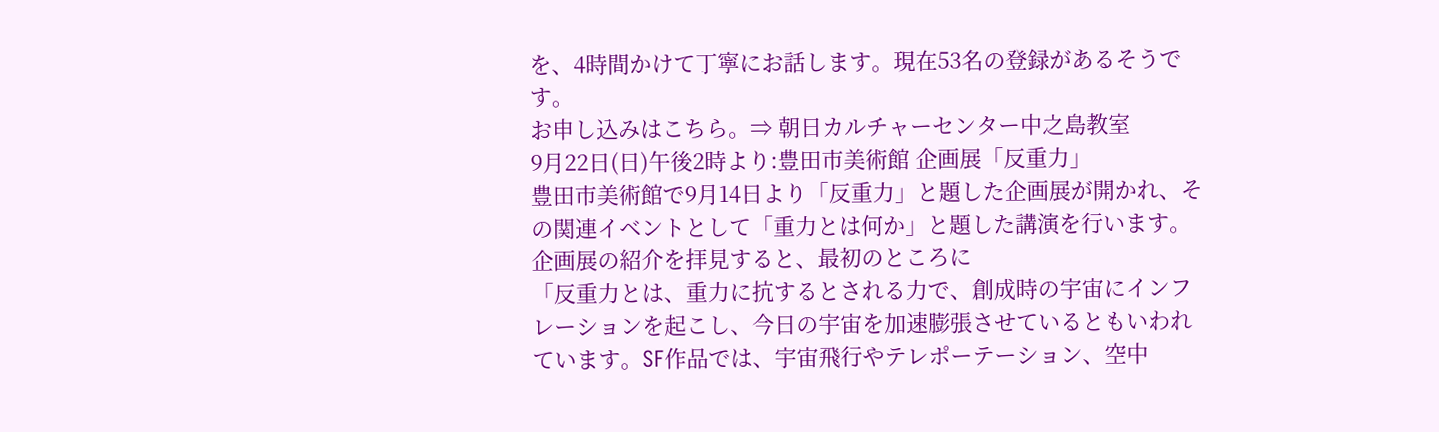を、4時間かけて丁寧にお話します。現在53名の登録があるそうです。
お申し込みはこちら。⇒ 朝日カルチャーセンター中之島教室
9月22日(日)午後2時より:豊田市美術館 企画展「反重力」
豊田市美術館で9月14日より「反重力」と題した企画展が開かれ、その関連イベントとして「重力とは何か」と題した講演を行います。
企画展の紹介を拝見すると、最初のところに
「反重力とは、重力に抗するとされる力で、創成時の宇宙にインフレーションを起こし、今日の宇宙を加速膨張させているともいわれています。SF作品では、宇宙飛行やテレポーテーション、空中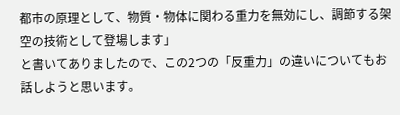都市の原理として、物質・物体に関わる重力を無効にし、調節する架空の技術として登場します」
と書いてありましたので、この2つの「反重力」の違いについてもお話しようと思います。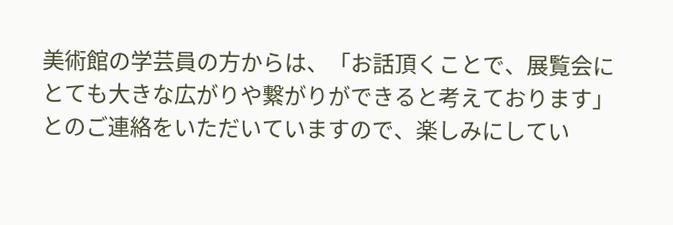美術館の学芸員の方からは、「お話頂くことで、展覧会にとても大きな広がりや繋がりができると考えております」とのご連絡をいただいていますので、楽しみにしてい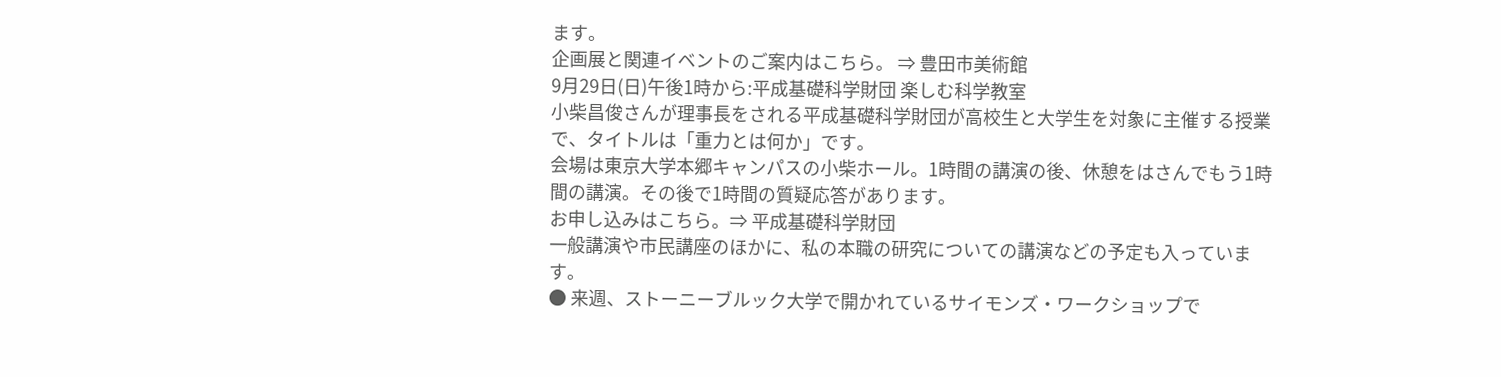ます。
企画展と関連イベントのご案内はこちら。 ⇒ 豊田市美術館
9月29日(日)午後1時から:平成基礎科学財団 楽しむ科学教室
小柴昌俊さんが理事長をされる平成基礎科学財団が高校生と大学生を対象に主催する授業で、タイトルは「重力とは何か」です。
会場は東京大学本郷キャンパスの小柴ホール。1時間の講演の後、休憩をはさんでもう1時間の講演。その後で1時間の質疑応答があります。
お申し込みはこちら。⇒ 平成基礎科学財団
一般講演や市民講座のほかに、私の本職の研究についての講演などの予定も入っています。
● 来週、ストーニーブルック大学で開かれているサイモンズ・ワークショップで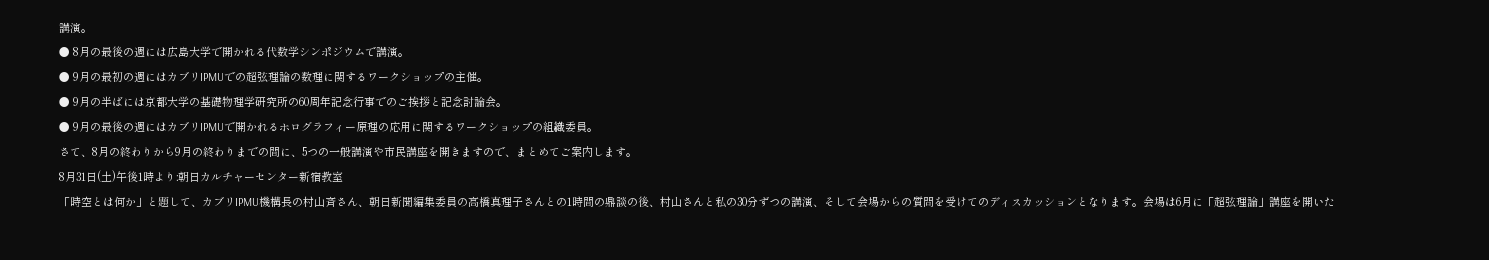講演。
● 8月の最後の週には広島大学で開かれる代数学シンポジウムで講演。
● 9月の最初の週にはカブリIPMUでの超弦理論の数理に関するワークショップの主催。
● 9月の半ばには京都大学の基礎物理学研究所の60周年記念行事でのご挨拶と記念討論会。
● 9月の最後の週にはカブリIPMUで開かれるホログラフィー原理の応用に関するワークショップの組織委員。
さて、8月の終わりから9月の終わりまでの間に、5つの一般講演や市民講座を開きますので、まとめてご案内します。
8月31日(土)午後1時より:朝日カルチャーセンター新宿教室
「時空とは何か」と題して、カブリIPMU機構長の村山斉さん、朝日新聞編集委員の高橋真理子さんとの1時間の鼎談の後、村山さんと私の30分ずつの講演、そして会場からの質問を受けてのディスカッションとなります。会場は6月に「超弦理論」講座を開いた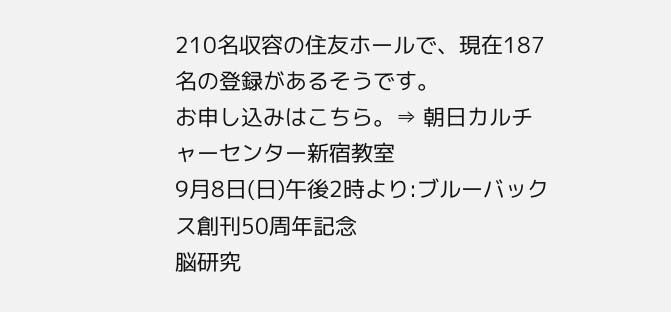210名収容の住友ホールで、現在187名の登録があるそうです。
お申し込みはこちら。⇒ 朝日カルチャーセンター新宿教室
9月8日(日)午後2時より:ブルーバックス創刊50周年記念
脳研究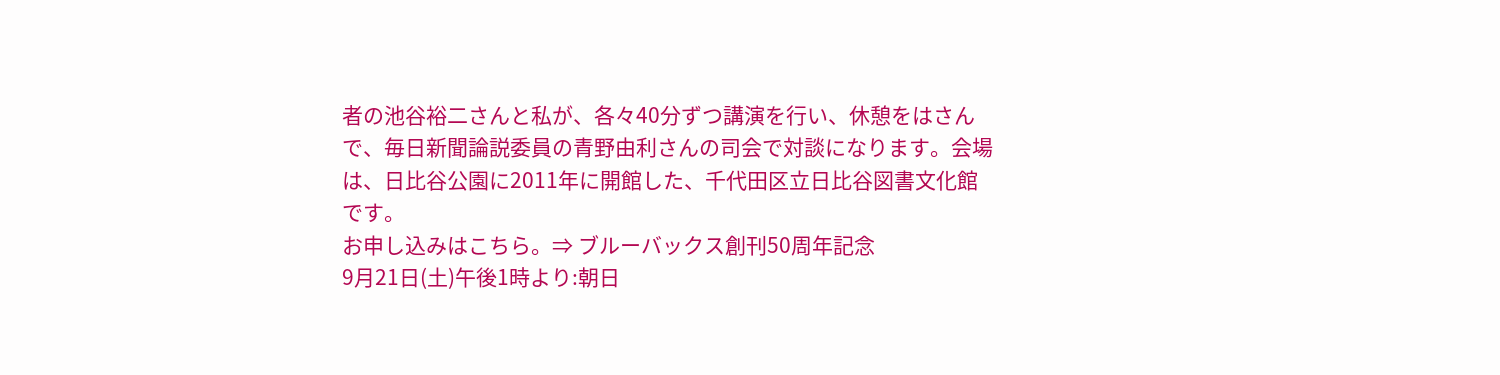者の池谷裕二さんと私が、各々40分ずつ講演を行い、休憩をはさんで、毎日新聞論説委員の青野由利さんの司会で対談になります。会場は、日比谷公園に2011年に開館した、千代田区立日比谷図書文化館です。
お申し込みはこちら。⇒ ブルーバックス創刊50周年記念
9月21日(土)午後1時より:朝日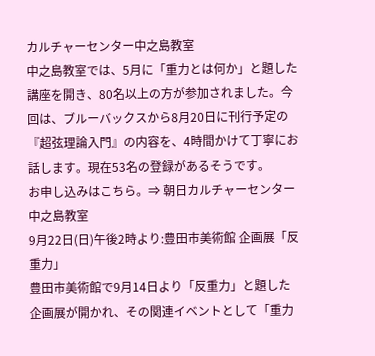カルチャーセンター中之島教室
中之島教室では、5月に「重力とは何か」と題した講座を開き、80名以上の方が参加されました。今回は、ブルーバックスから8月20日に刊行予定の『超弦理論入門』の内容を、4時間かけて丁寧にお話します。現在53名の登録があるそうです。
お申し込みはこちら。⇒ 朝日カルチャーセンター中之島教室
9月22日(日)午後2時より:豊田市美術館 企画展「反重力」
豊田市美術館で9月14日より「反重力」と題した企画展が開かれ、その関連イベントとして「重力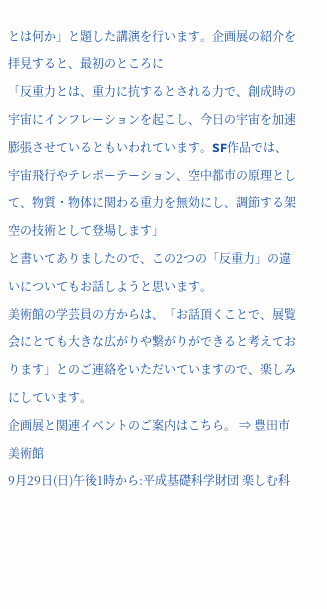とは何か」と題した講演を行います。企画展の紹介を拝見すると、最初のところに
「反重力とは、重力に抗するとされる力で、創成時の宇宙にインフレーションを起こし、今日の宇宙を加速膨張させているともいわれています。SF作品では、宇宙飛行やテレポーテーション、空中都市の原理として、物質・物体に関わる重力を無効にし、調節する架空の技術として登場します」
と書いてありましたので、この2つの「反重力」の違いについてもお話しようと思います。
美術館の学芸員の方からは、「お話頂くことで、展覧会にとても大きな広がりや繋がりができると考えております」とのご連絡をいただいていますので、楽しみにしています。
企画展と関連イベントのご案内はこちら。 ⇒ 豊田市美術館
9月29日(日)午後1時から:平成基礎科学財団 楽しむ科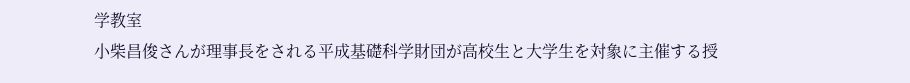学教室
小柴昌俊さんが理事長をされる平成基礎科学財団が高校生と大学生を対象に主催する授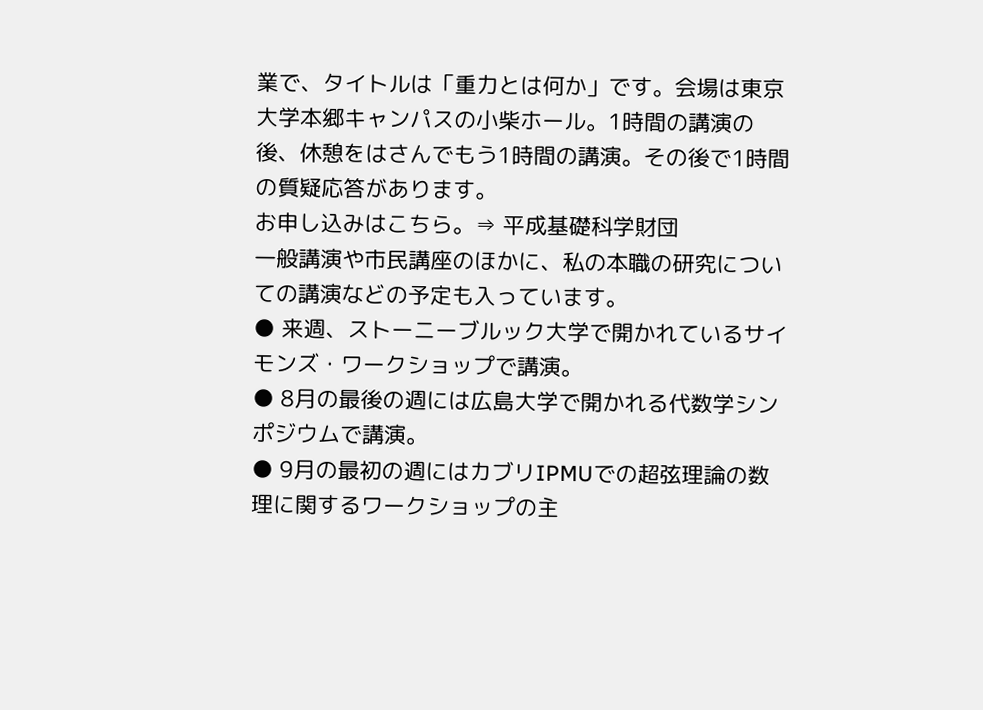業で、タイトルは「重力とは何か」です。会場は東京大学本郷キャンパスの小柴ホール。1時間の講演の後、休憩をはさんでもう1時間の講演。その後で1時間の質疑応答があります。
お申し込みはこちら。⇒ 平成基礎科学財団
一般講演や市民講座のほかに、私の本職の研究についての講演などの予定も入っています。
● 来週、ストーニーブルック大学で開かれているサイモンズ・ワークショップで講演。
● 8月の最後の週には広島大学で開かれる代数学シンポジウムで講演。
● 9月の最初の週にはカブリIPMUでの超弦理論の数理に関するワークショップの主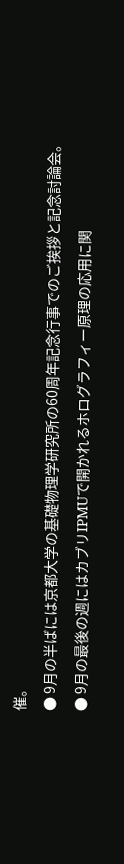催。
● 9月の半ばには京都大学の基礎物理学研究所の60周年記念行事でのご挨拶と記念討論会。
● 9月の最後の週にはカブリIPMUで開かれるホログラフィー原理の応用に関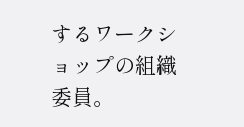するワークショップの組織委員。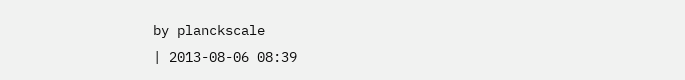by planckscale
| 2013-08-06 08:39